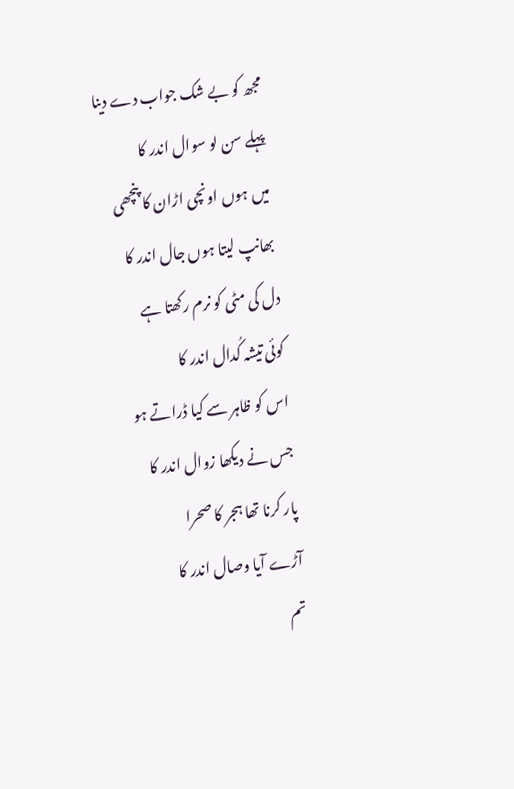مجھ کو بے شک جواب دے دینا
پہلے سن لو سوال اندر کا
میں ہوں اونچی اڑان کا پنچھی
بھانپ لیتا ہوں جال اندر کا
دل کی مٹی کو نرم رکھتا ہے
کوئی تیشہ کُدال اندر کا
اس کو ظاہر سے کیا ڈراتے ہو
جس نے دیکھا زوال اندر کا
پار کرنا تھا ہجر کا صحرا
آڑے آیا وصال اندر کا
تم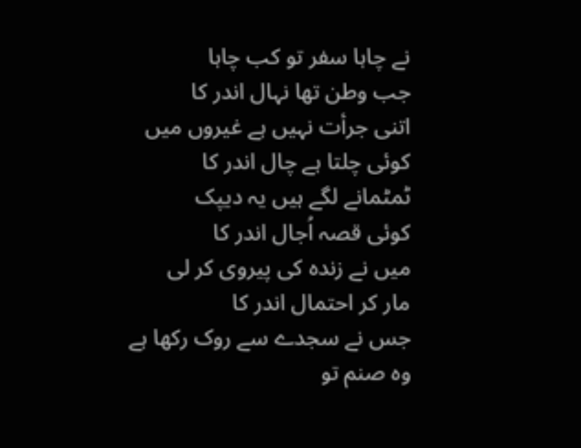نے چاہا سفر تو کب چاہا
جب وطن تھا نہال اندر کا
اتنی جرأت نہیں ہے غیروں میں
کوئی چلتا ہے چال اندر کا
ٹمٹمانے لگے ہیں یہ دیپک
کوئی قصہ اُجال اندر کا
میں نے زندہ کی پیروی کر لی
مار کر احتمال اندر کا
جس نے سجدے سے روک رکھا ہے
وہ صنم تو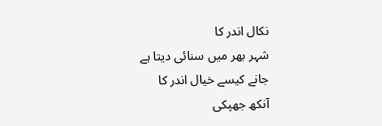نکال اندر کا
شہر بھر میں سنائی دیتا ہے
جانے کیسے خیال اندر کا
آنکھ جھپکی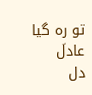تو رہ گیا عادلؔ
دل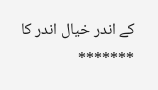کے اندر خیال اندر کا
*******